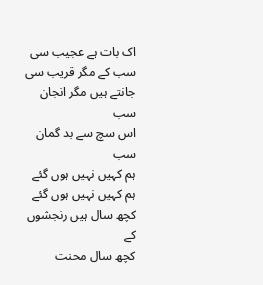اک بات ہے عجیب سی
سب کے مگر قریب سی
جانتے ہیں مگر انجان سب
اس سچ سے بد گمان سب
ہم کہیں نہیں ہوں گئے
ہم کہیں نہیں ہوں گئے
کچھ سال ہیں رنجشوں کے
کچھ سال محنت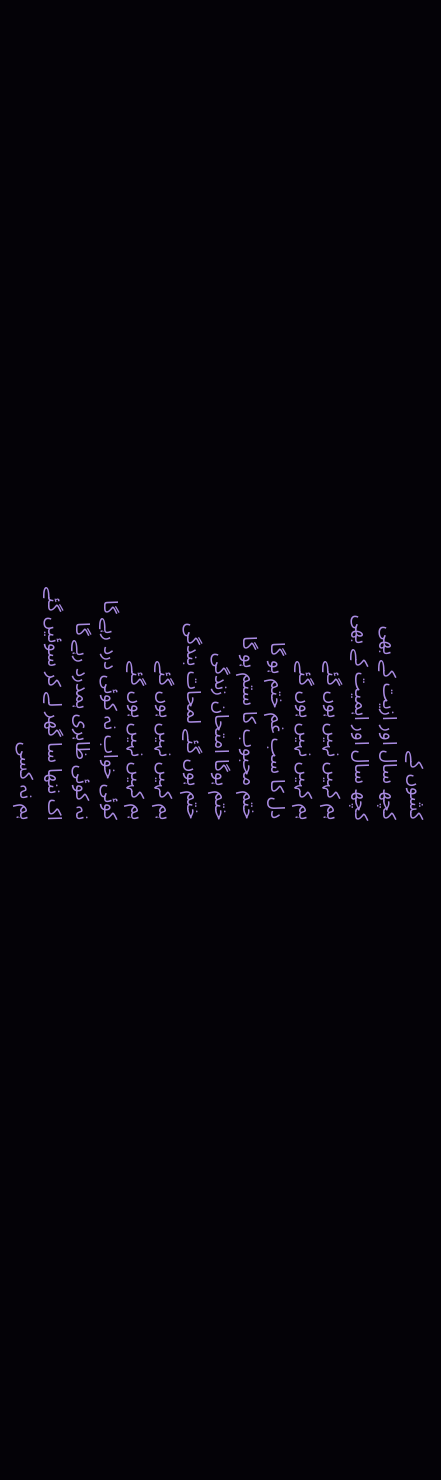کشوں کے
کچھ سال اور ازیت کے بھی
کچھ سال اور اہمیت کے بھی
ہم کہیں نہیں ہوں گئے
ہم کہیں نہیں ہوں گئے
دل کا سب غم ختم ہو گا
ختم محبوب کا ستم ہو گا
ختم ہوگا امتحان زندگی
ختم ہوں گئے لمحات بندگی
ہم کہیں نہیں ہوں گئے
ہم کہیں نہیں ہوں گئے
کوئی خواب نہ کوئی درد رہے گا
نہ کوئی ظاہری ہمدرد رہے گا
اک ننھا سا گھر لے کر سوئیں گئے
ہم نہ کسی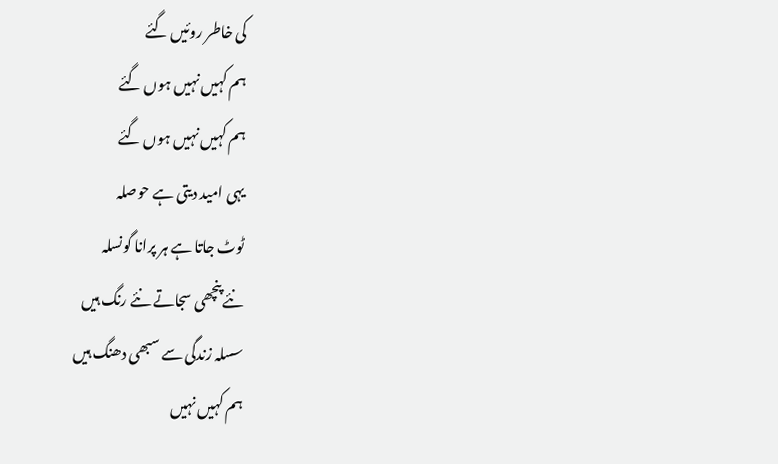کی خاطر روئیں گئے
ہم کہیں نہیں ہوں گئے
ہم کہیں نہیں ہوں گئے
یہی امید دیتی ہے حوصلہ
ٹوٹ جاتا ہے ہر پرانا گونسلہ
نئے پنچھی سجاتے نئے رنگ ہیں
سسلہ زندگی سے سبھی دھنگ ہیں
ہم کہیں نہیں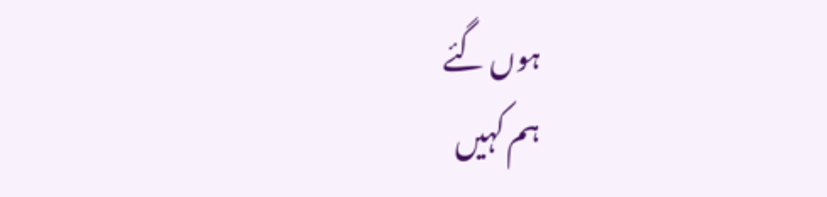ہوں گئے
ہم کہیں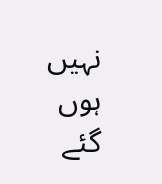نہیں ہوں گئے